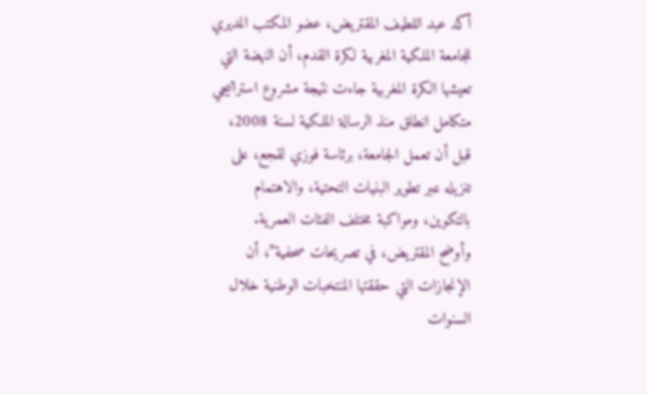أكد عبد اللطيف المقتريض، عضو المكتب المديري للجامعة الملكية المغربية لكرة القدم، أن النهضة التي تعيشها الكرة المغربية جاءت نتيجة مشروع استراتيجي متكامل انطلق منذ الرسالة الملكية لسنة 2008، قبل أن تعمل الجامعة، برئاسة فوزي لقجع، على تنزيله عبر تطوير البنيات التحتية، والاهتمام بالتكوين، ومواكبة مختلف الفئات العمرية.
وأوضح المقتريض، في تصريحات صحفية”، أن الإنجازات التي حققتها المنتخبات الوطنية خلال السنوات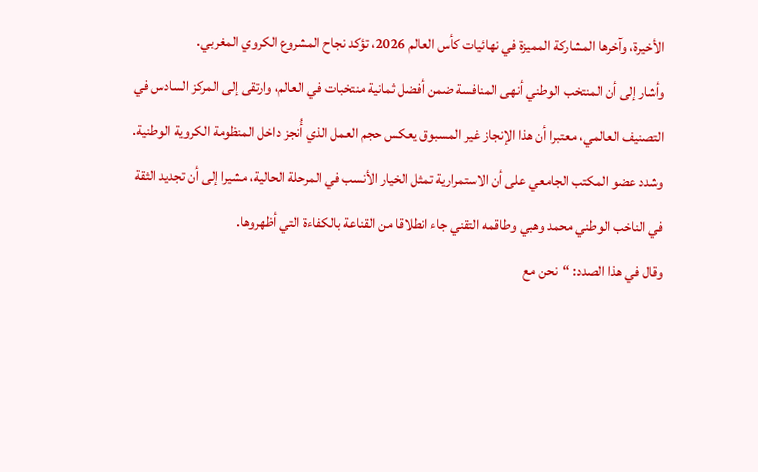الأخيرة، وآخرها المشاركة المميزة في نهائيات كأس العالم 2026، تؤكد نجاح المشروع الكروي المغربي.
وأشار إلى أن المنتخب الوطني أنهى المنافسة ضمن أفضل ثمانية منتخبات في العالم، وارتقى إلى المركز السادس في التصنيف العالمي، معتبرا أن هذا الإنجاز غير المسبوق يعكس حجم العمل الذي أُنجز داخل المنظومة الكروية الوطنية.
وشدد عضو المكتب الجامعي على أن الاستمرارية تمثل الخيار الأنسب في المرحلة الحالية، مشيرا إلى أن تجديد الثقة في الناخب الوطني محمد وهبي وطاقمه التقني جاء انطلاقا من القناعة بالكفاءة التي أظهروها.
وقال في هذا الصدد: “نحن مع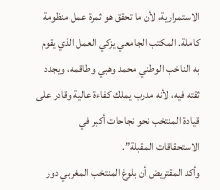الاستمرارية، لأن ما تحقق هو ثمرة عمل منظومة كاملة. المكتب الجامعي يزكي العمل الذي يقوم به الناخب الوطني محمد وهبي وطاقمه، ويجدد ثقته فيه، لأنه مدرب يملك كفاءة عالية وقادر على قيادة المنتخب نحو نجاحات أكبر في الاستحقاقات المقبلة”.
وأكد المقتريض أن بلوغ المنتخب المغربي دور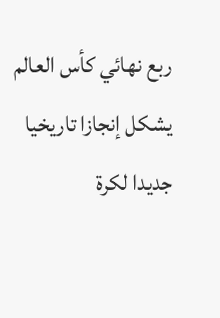ربع نهائي كأس العالم يشكل إنجازا تاريخيا جديدا لكرة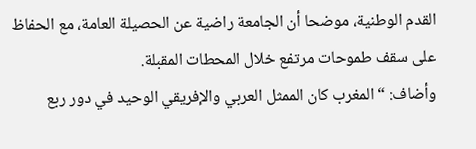القدم الوطنية، موضحا أن الجامعة راضية عن الحصيلة العامة، مع الحفاظ على سقف طموحات مرتفع خلال المحطات المقبلة.
وأضاف: “المغرب كان الممثل العربي والإفريقي الوحيد في دور ربع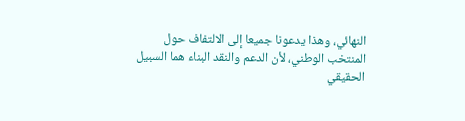النهائي، وهذا يدعونا جميعا إلى الالتفاف حول المنتخب الوطني، لأن الدعم والنقد البناء هما السبيل الحقيقي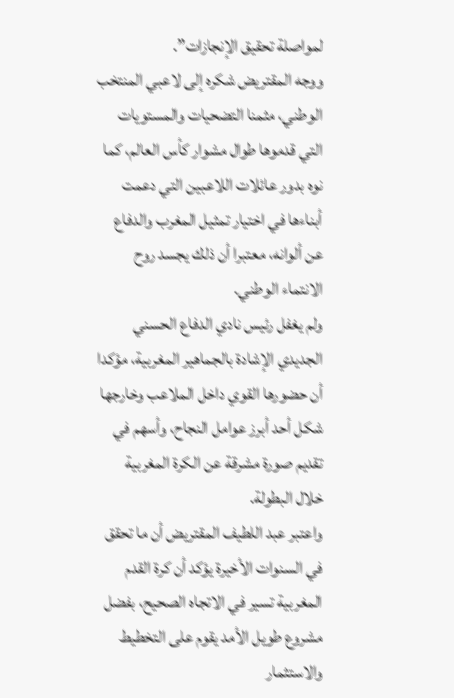لمواصلة تحقيق الإنجازات”.
ووجه المقتريض شكره إلى لاعبي المنتخب الوطني، مثمنا التضحيات والمستويات التي قدموها طوال مشوار كأس العالم، كما نوه بدور عائلات اللاعبين التي دعمت أبناءها في اختيار تمثيل المغرب والدفاع عن ألوانه، معتبرا أن ذلك يجسد روح الانتماء الوطني.
ولم يغفل رئيس نادي الدفاع الحسني الجديدي الإشادة بالجماهير المغربية، مؤكدا أن حضورها القوي داخل الملاعب وخارجها شكل أحد أبرز عوامل النجاح، وأسهم في تقديم صورة مشرقة عن الكرة المغربية خلال البطولة.
واعتبر عبد اللطيف المقتريض أن ما تحقق في السنوات الأخيرة يؤكد أن كرة القدم المغربية تسير في الاتجاه الصحيح، بفضل مشروع طويل الأمد يقوم على التخطيط والاستثمار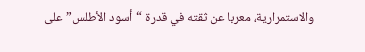والاستمرارية، معربا عن ثقته في قدرة “أسود الأطلس” على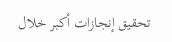تحقيق إنجازات أكبر خلال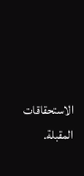الاستحقاقات المقبلة.